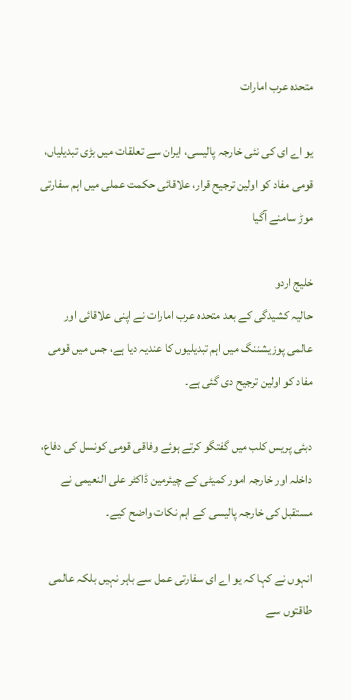متحدہ عرب امارات

یو اے ای کی نئی خارجہ پالیسی، ایران سے تعلقات میں بڑی تبدیلیاں، قومی مفاد کو اولین ترجیح قرار، علاقائی حکمت عملی میں اہم سفارتی موڑ سامنے آگیا

خلیج اردو
حالیہ کشیدگی کے بعد متحدہ عرب امارات نے اپنی علاقائی اور عالمی پوزیشننگ میں اہم تبدیلیوں کا عندیہ دیا ہے، جس میں قومی مفاد کو اولین ترجیح دی گئی ہے۔

دبئی پریس کلب میں گفتگو کرتے ہوئے وفاقی قومی کونسل کی دفاع، داخلہ اور خارجہ امور کمیٹی کے چیئرمین ڈاکٹر علی النعیمی نے مستقبل کی خارجہ پالیسی کے اہم نکات واضح کیے۔

انہوں نے کہا کہ یو اے ای سفارتی عمل سے باہر نہیں بلکہ عالمی طاقتوں سے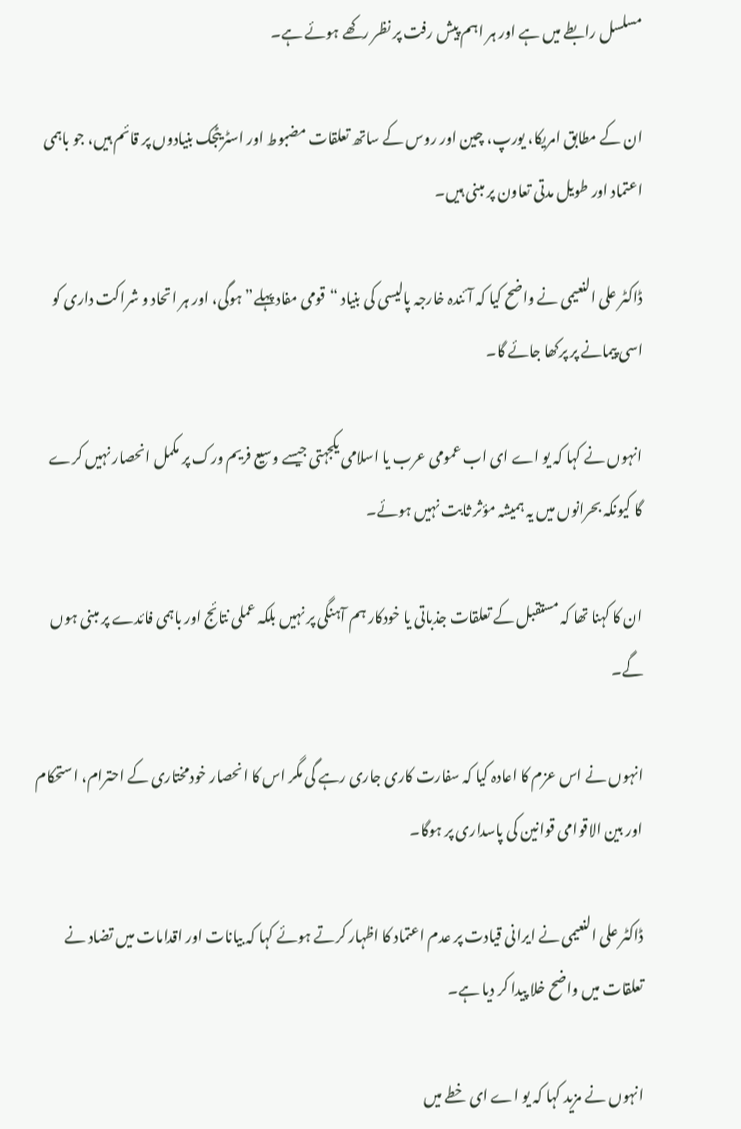مسلسل رابطے میں ہے اور ہر اہم پیش رفت پر نظر رکھے ہوئے ہے۔

ان کے مطابق امریکا، یورپ، چین اور روس کے ساتھ تعلقات مضبوط اور اسٹریٹجک بنیادوں پر قائم ہیں، جو باہمی اعتماد اور طویل مدتی تعاون پر مبنی ہیں۔

ڈاکٹر علی النعیمی نے واضح کیا کہ آئندہ خارجہ پالیسی کی بنیاد “قومی مفاد پہلے” ہوگی، اور ہر اتحاد و شراکت داری کو اسی پیمانے پر پرکھا جائے گا۔

انہوں نے کہا کہ یو اے ای اب عمومی عرب یا اسلامی یکجہتی جیسے وسیع فریم ورک پر مکمل انحصار نہیں کرے گا کیونکہ بحرانوں میں یہ ہمیشہ مؤثر ثابت نہیں ہوئے۔

ان کا کہنا تھا کہ مستقبل کے تعلقات جذباتی یا خودکار ہم آہنگی پر نہیں بلکہ عملی نتائج اور باہمی فائدے پر مبنی ہوں گے۔

انہوں نے اس عزم کا اعادہ کیا کہ سفارت کاری جاری رہے گی مگر اس کا انحصار خودمختاری کے احترام، استحکام اور بین الاقوامی قوانین کی پاسداری پر ہوگا۔

ڈاکٹر علی النعیمی نے ایرانی قیادت پر عدم اعتماد کا اظہار کرتے ہوئے کہا کہ بیانات اور اقدامات میں تضاد نے تعلقات میں واضح خلا پیدا کر دیا ہے۔

انہوں نے مزید کہا کہ یو اے ای خطے میں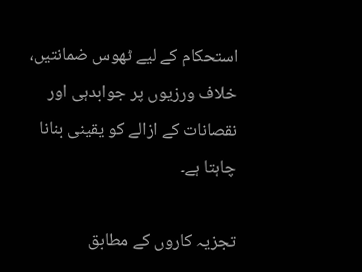استحکام کے لیے ٹھوس ضمانتیں، خلاف ورزیوں پر جوابدہی اور نقصانات کے ازالے کو یقینی بنانا چاہتا ہے۔

تجزیہ کاروں کے مطابق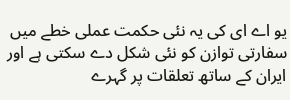یو اے ای کی یہ نئی حکمت عملی خطے میں سفارتی توازن کو نئی شکل دے سکتی ہے اور ایران کے ساتھ تعلقات پر گہرے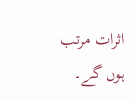اثرات مرتب ہوں گے۔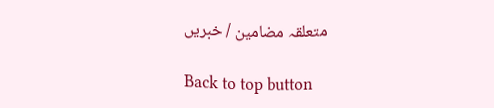متعلقہ مضامین / خبریں

Back to top button